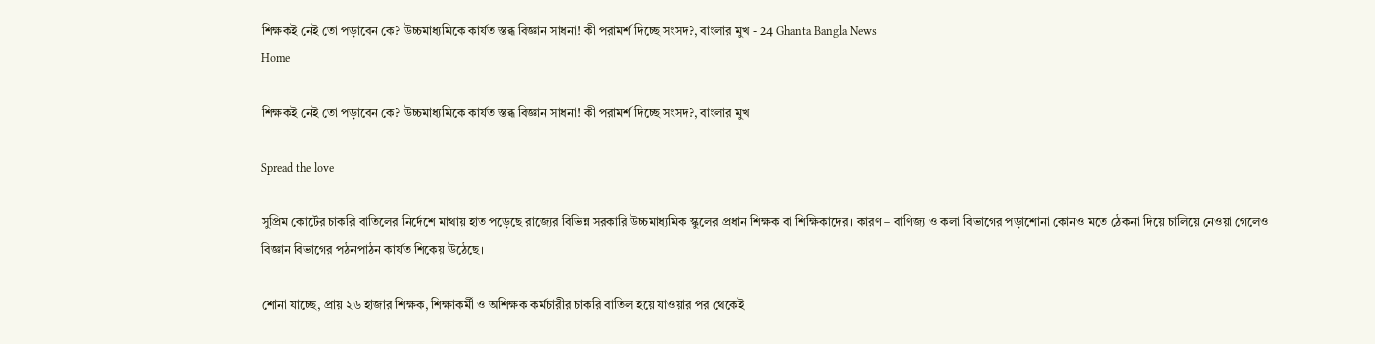শিক্ষকই নেই তো পড়াবেন কে? উচ্চমাধ্যমিকে কার্যত স্তব্ধ বিজ্ঞান সাধনা! কী পরামর্শ দিচ্ছে সংসদ?, বাংলার মুখ - 24 Ghanta Bangla News
Home

শিক্ষকই নেই তো পড়াবেন কে? উচ্চমাধ্যমিকে কার্যত স্তব্ধ বিজ্ঞান সাধনা! কী পরামর্শ দিচ্ছে সংসদ?, বাংলার মুখ

Spread the love

সুপ্রিম কোর্টের চাকরি বাতিলের নির্দেশে মাথায় হাত পড়েছে রাজ্যের বিভিন্ন সরকারি উচ্চমাধ্যমিক স্কুলের প্রধান শিক্ষক বা শিক্ষিকাদের। কারণ – বাণিজ্য ও কলা বিভাগের পড়াশোনা কোনও মতে ঠেকনা দিয়ে চালিয়ে নেওয়া গেলেও বিজ্ঞান বিভাগের পঠনপাঠন কার্যত শিকেয় উঠেছে।

শোনা যাচ্ছে, প্রায় ২৬ হাজার শিক্ষক, শিক্ষাকর্মী ও অশিক্ষক কর্মচারীর চাকরি বাতিল হয়ে যাওয়ার পর থেকেই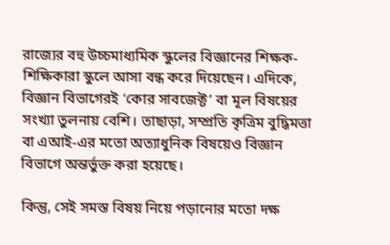রাজ্যের বহু উচ্চমাধ্যমিক স্কুলের বিজ্ঞানের শিক্ষক-শিক্ষিকারা স্কুলে আসা বন্ধ করে দিয়েছেন। এদিকে, বিজ্ঞান বিভাগেরই ‘কোর সাবজেক্ট’ বা মূল বিষয়ের সংখ্যা তুলনায় বেশি। তাছাড়া, সম্প্রতি কৃত্রিম বুদ্ধিমত্তা বা এআই-এর মতো অত্যাধুনিক বিষয়েও বিজ্ঞান বিভাগে অন্তর্ভুক্ত করা হয়েছে।

কিন্তু, সেই সমস্ত বিষয় নিয়ে পড়ানোর মতো দক্ষ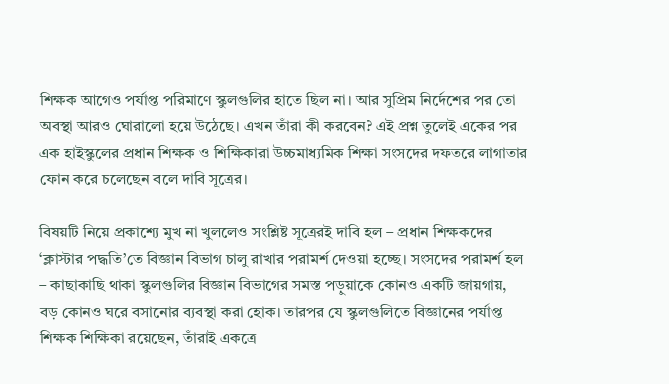শিক্ষক আগেও পর্যাপ্ত পরিমাণে স্কুলগুলির হাতে ছিল না। আর সুপ্রিম নির্দেশের পর তো অবস্থা আরও ঘোরালো হয়ে উঠেছে। এখন তাঁরা কী করবেন? এই প্রশ্ন তুলেই একের পর এক হাইস্কুলের প্রধান শিক্ষক ও শিক্ষিকারা উচ্চমাধ্যমিক শিক্ষা সংসদের দফতরে লাগাতার ফোন করে চলেছেন বলে দাবি সূত্রের।

বিষয়টি নিয়ে প্রকাশ্যে মুখ না খুললেও সংশ্লিষ্ট সূত্রেরই দাবি হল – প্রধান শিক্ষকদের ‘ক্লাস্টার পদ্ধতি’তে বিজ্ঞান বিভাগ চালু রাখার পরামর্শ দেওয়া হচ্ছে। সংসদের পরামর্শ হল – কাছাকাছি থাকা স্কুলগুলির বিজ্ঞান বিভাগের সমস্ত পড়ুয়াকে কোনও একটি জায়গায়, বড় কোনও ঘরে বসানোর ব্যবস্থা করা হোক। তারপর যে স্কুলগুলিতে বিজ্ঞানের পর্যাপ্ত শিক্ষক শিক্ষিকা রয়েছেন, তাঁরাই একত্রে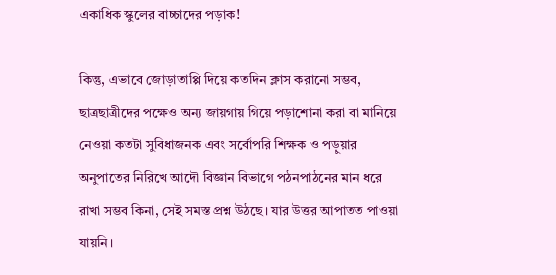একাধিক স্কুলের বাচ্চাদের পড়াক!

কিন্তু, এভাবে জোড়াতাপ্পি দিয়ে কতদিন ক্লাস করানো সম্ভব, ছাত্রছাত্রীদের পক্ষেও অন্য জায়গায় গিয়ে পড়াশোনা করা বা মানিয়ে নেওয়া কতটা সুবিধাজনক এবং সর্বোপরি শিক্ষক ও পড়ুয়ার অনুপাতের নিরিখে আদৌ বিজ্ঞান বিভাগে পঠনপাঠনের মান ধরে রাখা সম্ভব কিনা, সেই সমস্ত প্রশ্ন উঠছে। যার উত্তর আপাতত পাওয়া যায়নি।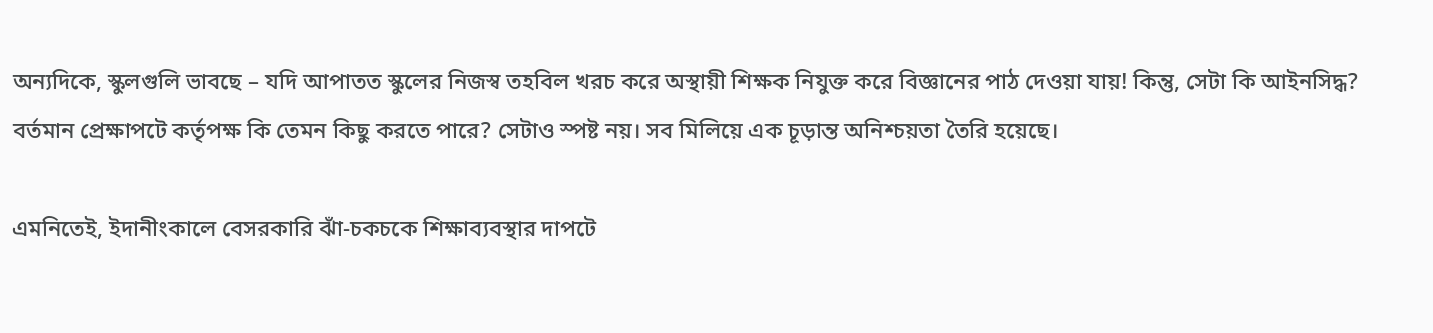অন্যদিকে, স্কুলগুলি ভাবছে – যদি আপাতত স্কুলের নিজস্ব তহবিল খরচ করে অস্থায়ী শিক্ষক নিযুক্ত করে বিজ্ঞানের পাঠ দেওয়া যায়! কিন্তু, সেটা কি আইনসিদ্ধ? বর্তমান প্রেক্ষাপটে কর্তৃপক্ষ কি তেমন কিছু করতে পারে? সেটাও স্পষ্ট নয়। সব মিলিয়ে এক চূড়ান্ত অনিশ্চয়তা তৈরি হয়েছে।

এমনিতেই, ইদানীংকালে বেসরকারি ঝাঁ-চকচকে শিক্ষাব্যবস্থার দাপটে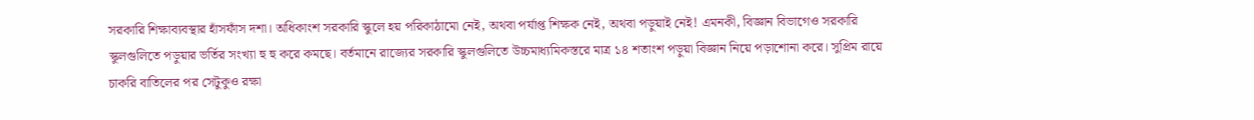সরকারি শিক্ষাব্যবস্থার হাঁসফাঁস দশা। অধিকাংশ সরকারি স্কুলে হয় পরিকাঠামো নেই, অথবা পর্যাপ্ত শিক্ষক নেই, অথবা পড়ুয়াই নেই! এমনকী, বিজ্ঞান বিভাগেও সরকারি স্কুলগুলিতে পড়ুয়ার ভর্তির সংখ্যা হু হু করে কমছে। বর্তমানে রাজ্যের সরকারি স্কুলগুলিতে উচ্চমাধ্যমিকস্তরে মাত্র ১৪ শতাংশ পড়ুয়া বিজ্ঞান নিয়ে পড়াশোনা করে। সুপ্রিম রায়ে চাকরি বাতিলের পর সেটুকুও রক্ষা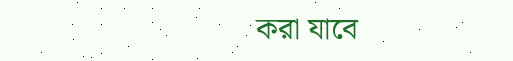করা যাবে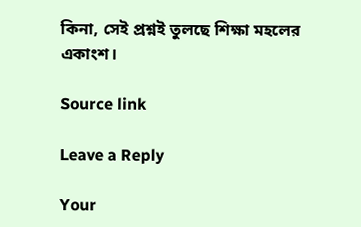কিনা, সেই প্রশ্নই তুলছে শিক্ষা মহলের একাংশ।

Source link

Leave a Reply

Your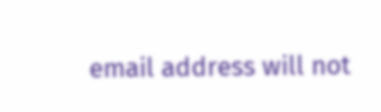email address will not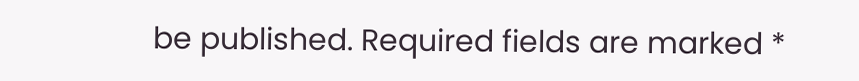be published. Required fields are marked *